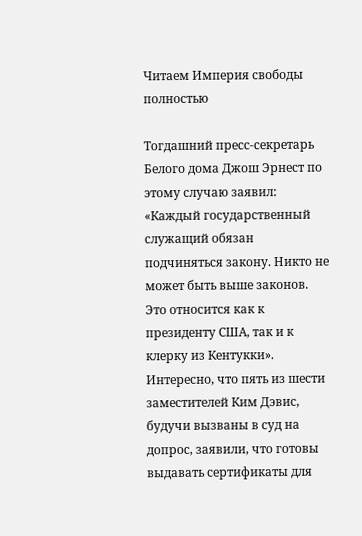Читаем Империя свободы полностью

Тогдашний пресс-секретарь Белого дома Джош Эрнест по этому случаю заявил: «Каждый государственный служащий обязан подчиняться закону. Никто не может быть выше законов. Это относится как к президенту США, так и к клерку из Кентукки». Интересно, что пять из шести заместителей Ким Дэвис, будучи вызваны в суд на допрос, заявили, что готовы выдавать сертификаты для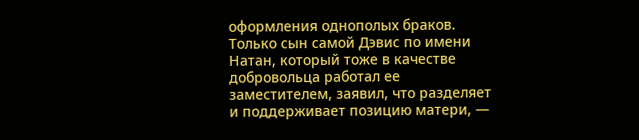оформления однополых браков. Только сын самой Дэвис по имени Натан, который тоже в качестве добровольца работал ее заместителем, заявил, что разделяет и поддерживает позицию матери, —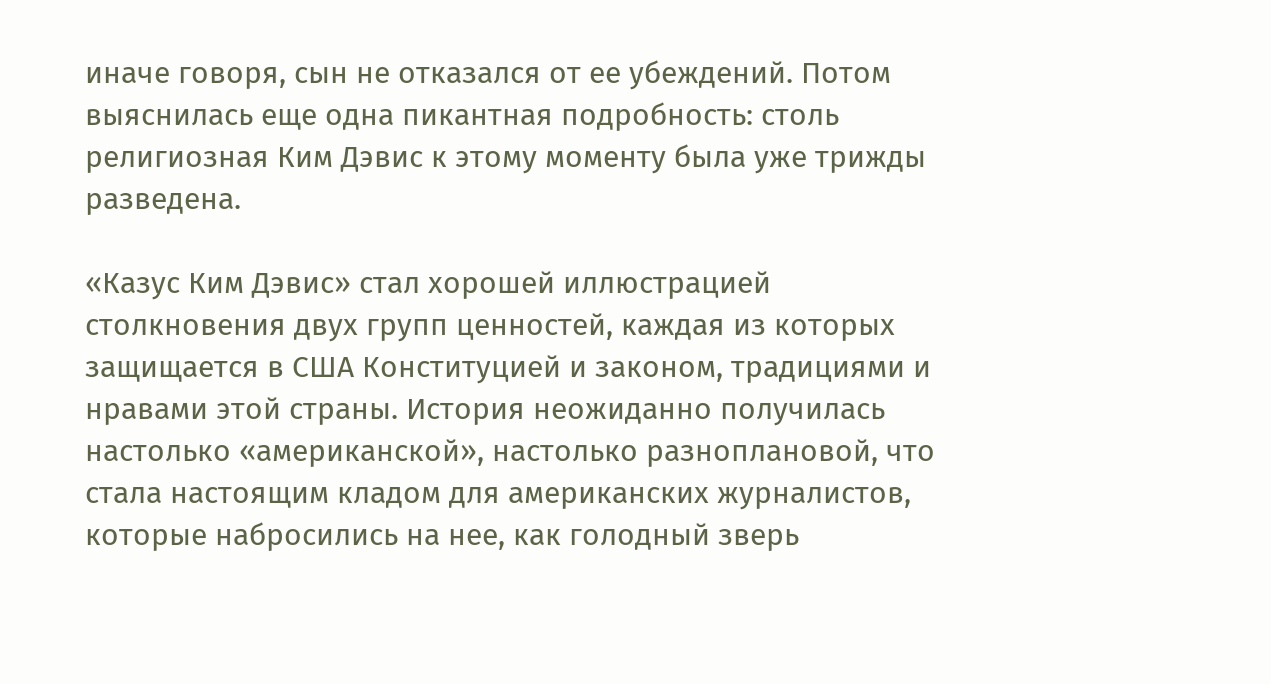иначе говоря, сын не отказался от ее убеждений. Потом выяснилась еще одна пикантная подробность: столь религиозная Ким Дэвис к этому моменту была уже трижды разведена.

«Казус Ким Дэвис» стал хорошей иллюстрацией столкновения двух групп ценностей, каждая из которых защищается в США Конституцией и законом, традициями и нравами этой страны. История неожиданно получилась настолько «американской», настолько разноплановой, что стала настоящим кладом для американских журналистов, которые набросились на нее, как голодный зверь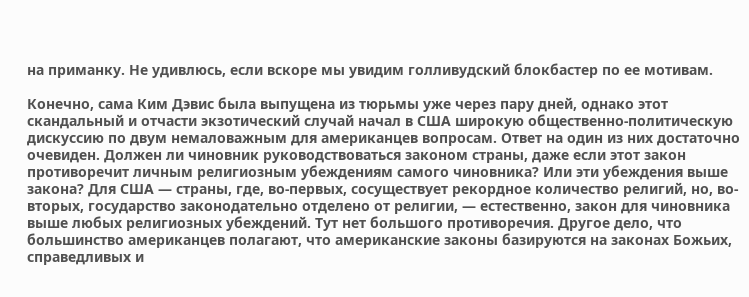на приманку. Не удивлюсь, если вскоре мы увидим голливудский блокбастер по ее мотивам.

Конечно, сама Ким Дэвис была выпущена из тюрьмы уже через пару дней, однако этот скандальный и отчасти экзотический случай начал в США широкую общественно-политическую дискуссию по двум немаловажным для американцев вопросам. Ответ на один из них достаточно очевиден. Должен ли чиновник руководствоваться законом страны, даже если этот закон противоречит личным религиозным убеждениям самого чиновника? Или эти убеждения выше закона? Для США — страны, где, во-первых, сосуществует рекордное количество религий, но, во-вторых, государство законодательно отделено от религии, — естественно, закон для чиновника выше любых религиозных убеждений. Тут нет большого противоречия. Другое дело, что большинство американцев полагают, что американские законы базируются на законах Божьих, справедливых и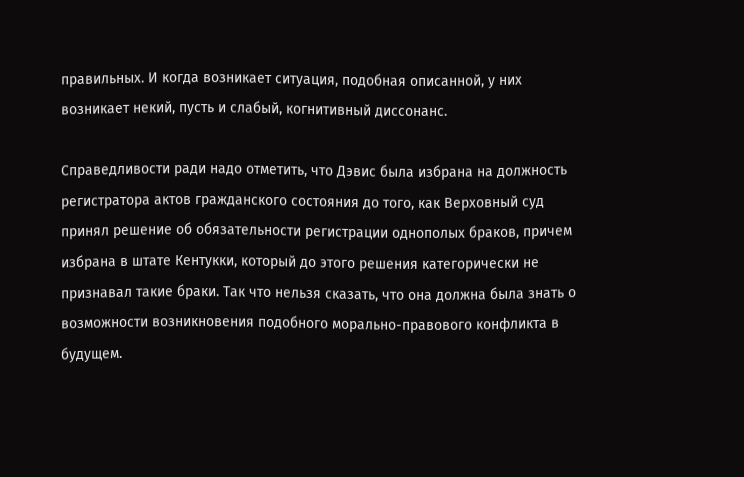правильных. И когда возникает ситуация, подобная описанной, у них возникает некий, пусть и слабый, когнитивный диссонанс.

Справедливости ради надо отметить, что Дэвис была избрана на должность регистратора актов гражданского состояния до того, как Верховный суд принял решение об обязательности регистрации однополых браков, причем избрана в штате Кентукки, который до этого решения категорически не признавал такие браки. Так что нельзя сказать, что она должна была знать о возможности возникновения подобного морально-правового конфликта в будущем.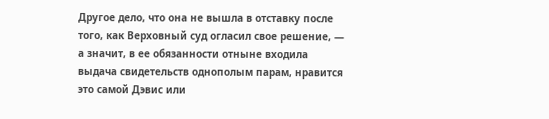Другое дело, что она не вышла в отставку после того, как Верховный суд огласил свое решение, — а значит, в ее обязанности отныне входила выдача свидетельств однополым парам, нравится это самой Дэвис или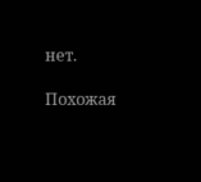нет.

Похожая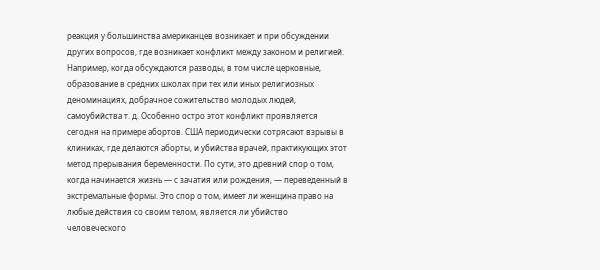реакция у большинства американцев возникает и при обсуждении других вопросов, где возникает конфликт между законом и религией. Например, когда обсуждаются разводы, в том числе церковные, образование в средних школах при тех или иных религиозных деноминациях, добрачное сожительство молодых людей, самоубийства т. д. Особенно остро этот конфликт проявляется сегодня на примере абортов. США периодически сотрясают взрывы в клиниках, где делаются аборты, и убийства врачей, практикующих этот метод прерывания беременности. По сути, это древний спор о том, когда начинается жизнь — с зачатия или рождения, — переведенный в экстремальные формы. Это спор о том, имеет ли женщина право на любые действия со своим телом, является ли убийство человеческого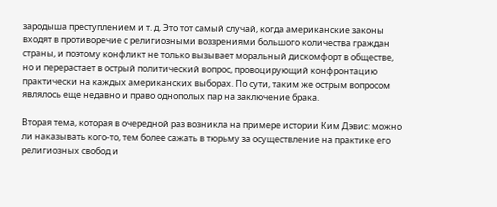зародыша преступлением и т. д. Это тот самый случай, когда американские законы входят в противоречие с религиозными воззрениями большого количества граждан страны, и поэтому конфликт не только вызывает моральный дискомфорт в обществе, но и перерастает в острый политический вопрос, провоцирующий конфронтацию практически на каждых американских выборах. По сути, таким же острым вопросом являлось еще недавно и право однополых пар на заключение брака.

Вторая тема, которая в очередной раз возникла на примере истории Ким Дэвис: можно ли наказывать кого-то, тем более сажать в тюрьму за осуществление на практике его религиозных свобод и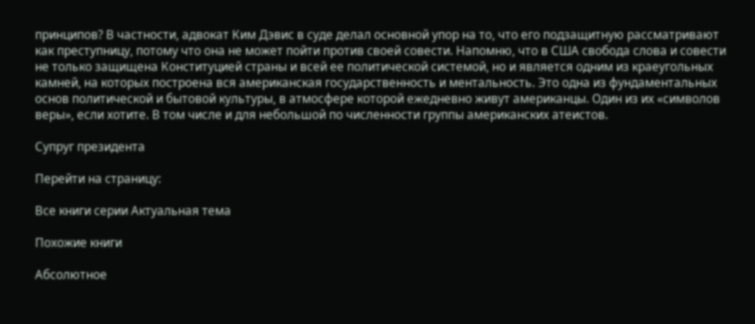принципов? В частности, адвокат Ким Дэвис в суде делал основной упор на то, что его подзащитную рассматривают как преступницу, потому что она не может пойти против своей совести. Напомню, что в США свобода слова и совести не только защищена Конституцией страны и всей ее политической системой, но и является одним из краеугольных камней, на которых построена вся американская государственность и ментальность. Это одна из фундаментальных основ политической и бытовой культуры, в атмосфере которой ежедневно живут американцы. Один из их «символов веры», если хотите. В том числе и для небольшой по численности группы американских атеистов.

Супруг президента

Перейти на страницу:

Все книги серии Актуальная тема

Похожие книги

Абсолютное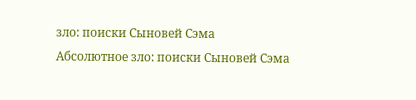зло: поиски Сыновей Сэма
Абсолютное зло: поиски Сыновей Сэма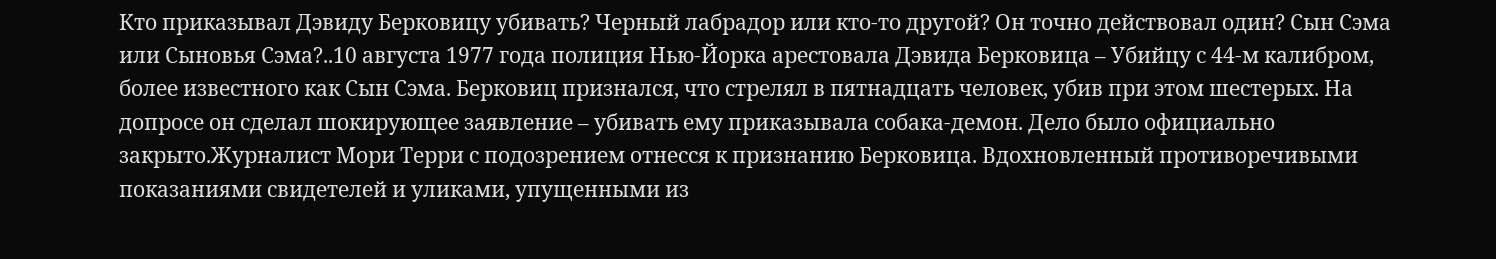Кто приказывал Дэвиду Берковицу убивать? Черный лабрадор или кто-то другой? Он точно действовал один? Сын Сэма или Сыновья Сэма?..10 августа 1977 года полиция Нью-Йорка арестовала Дэвида Берковица – Убийцу с 44-м калибром, более известного как Сын Сэма. Берковиц признался, что стрелял в пятнадцать человек, убив при этом шестерых. На допросе он сделал шокирующее заявление – убивать ему приказывала собака-демон. Дело было официально закрыто.Журналист Мори Терри с подозрением отнесся к признанию Берковица. Вдохновленный противоречивыми показаниями свидетелей и уликами, упущенными из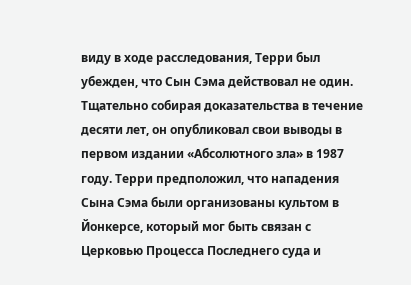виду в ходе расследования, Терри был убежден, что Сын Сэма действовал не один. Тщательно собирая доказательства в течение десяти лет, он опубликовал свои выводы в первом издании «Абсолютного зла» в 1987 году. Терри предположил, что нападения Сына Сэма были организованы культом в Йонкерсе, который мог быть связан с Церковью Процесса Последнего суда и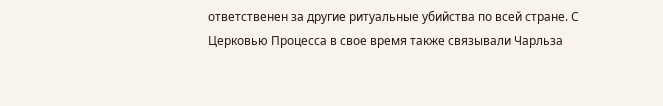ответственен за другие ритуальные убийства по всей стране. С Церковью Процесса в свое время также связывали Чарльза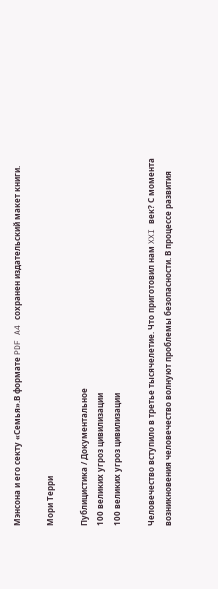Мэнсона и его секту «Семья».В формате PDF A4 сохранен издательский макет книги.

Мори Терри

Публицистика / Документальное
100 великих угроз цивилизации
100 великих угроз цивилизации

Человечество вступило в третье тысячелетие. Что приготовил нам XXI век? С момента возникновения человечество волнуют проблемы безопасности. В процессе развития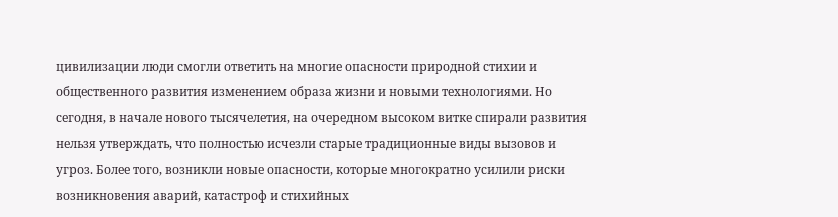цивилизации люди смогли ответить на многие опасности природной стихии и общественного развития изменением образа жизни и новыми технологиями. Но сегодня, в начале нового тысячелетия, на очередном высоком витке спирали развития нельзя утверждать, что полностью исчезли старые традиционные виды вызовов и угроз. Более того, возникли новые опасности, которые многократно усилили риски возникновения аварий, катастроф и стихийных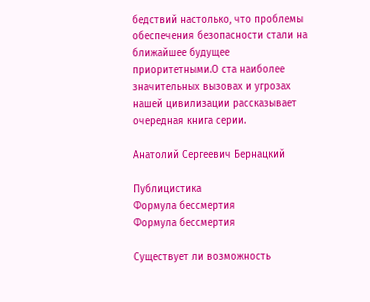бедствий настолько, что проблемы обеспечения безопасности стали на ближайшее будущее приоритетными.О ста наиболее значительных вызовах и угрозах нашей цивилизации рассказывает очередная книга серии.

Анатолий Сергеевич Бернацкий

Публицистика
Формула бессмертия
Формула бессмертия

Существует ли возможность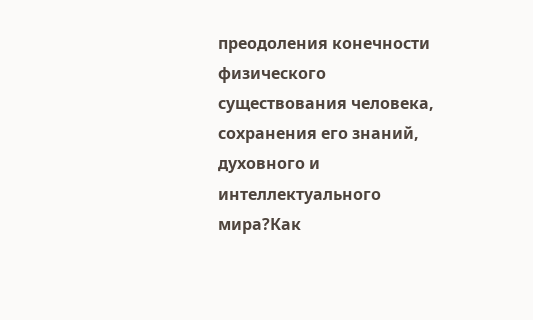преодоления конечности физического существования человека, сохранения его знаний, духовного и интеллектуального мира?Как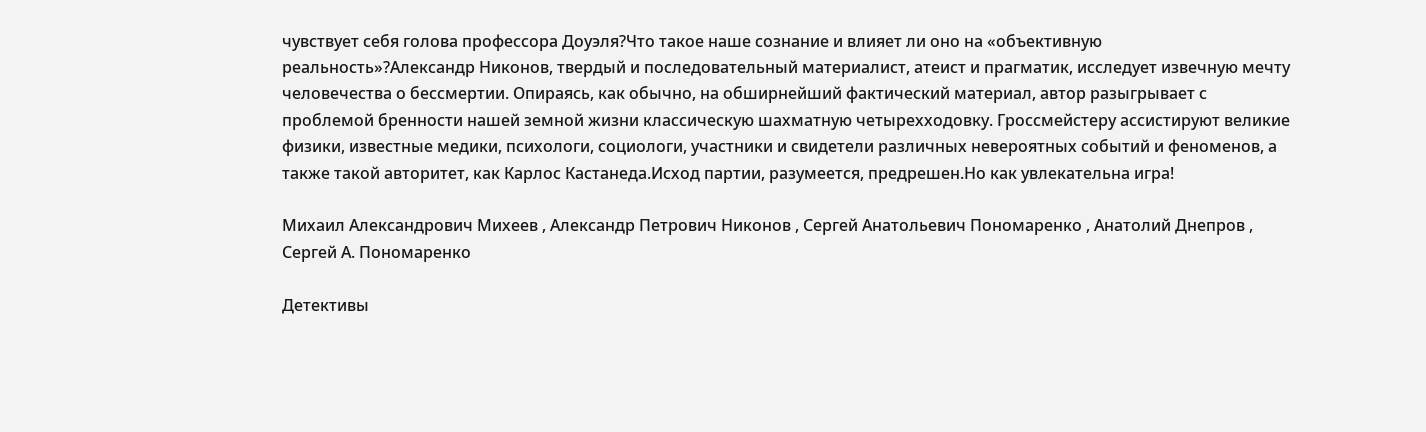чувствует себя голова профессора Доуэля?Что такое наше сознание и влияет ли оно на «объективную реальность»?Александр Никонов, твердый и последовательный материалист, атеист и прагматик, исследует извечную мечту человечества о бессмертии. Опираясь, как обычно, на обширнейший фактический материал, автор разыгрывает с проблемой бренности нашей земной жизни классическую шахматную четырехходовку. Гроссмейстеру ассистируют великие физики, известные медики, психологи, социологи, участники и свидетели различных невероятных событий и феноменов, а также такой авторитет, как Карлос Кастанеда.Исход партии, разумеется, предрешен.Но как увлекательна игра!

Михаил Александрович Михеев , Александр Петрович Никонов , Сергей Анатольевич Пономаренко , Анатолий Днепров , Сергей А. Пономаренко

Детективы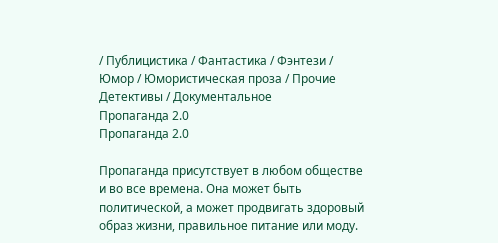/ Публицистика / Фантастика / Фэнтези / Юмор / Юмористическая проза / Прочие Детективы / Документальное
Пропаганда 2.0
Пропаганда 2.0

Пропаганда присутствует в любом обществе и во все времена. Она может быть политической, а может продвигать здоровый образ жизни, правильное питание или моду.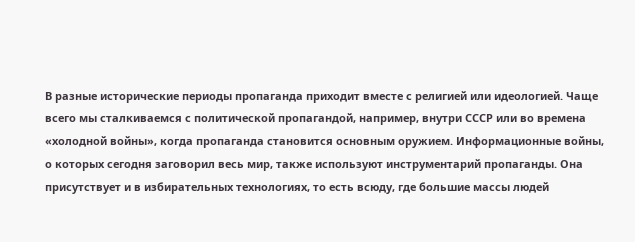В разные исторические периоды пропаганда приходит вместе с религией или идеологией. Чаще всего мы сталкиваемся с политической пропагандой, например, внутри СССР или во времена «холодной войны», когда пропаганда становится основным оружием. Информационные войны, о которых сегодня заговорил весь мир, также используют инструментарий пропаганды. Она присутствует и в избирательных технологиях, то есть всюду, где большие массы людей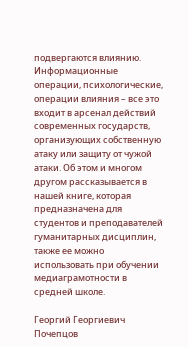подвергаются влиянию. Информационные операции, психологические, операции влияния – все это входит в арсенал действий современных государств, организующих собственную атаку или защиту от чужой атаки. Об этом и многом другом рассказывается в нашей книге, которая предназначена для студентов и преподавателей гуманитарных дисциплин, также ее можно использовать при обучении медиаграмотности в средней школе.

Георгий Георгиевич Почепцов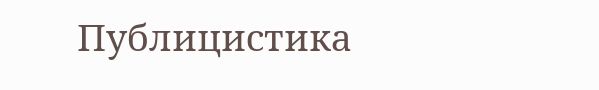Публицистика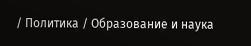/ Политика / Образование и наука